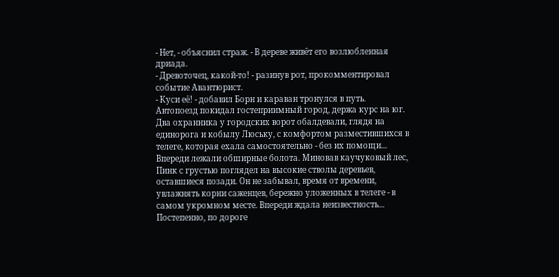- Нет, - объяснил страж. - В дереве живёт его возлюбленная дриада.
- Древоточец, какой-то! - разинув рот, прокомментировал событие Авантюрист.
- Куси её! - добавил Борн и караван тронулся в путь.
Автопоезд покидал гостеприимный город, держа курс на юг. Два охранника у городских ворот обалдевали, глядя на единорога и кобылу Люську, с комфортом разместившихся в телеге, которая ехала самостоятельно - без их помощи...
Впереди лежали обширные болота. Миновав каучуковый лес, Пинк с грустью поглядел на высокие стволы деревьев, оставшиеся позади. Он не забывал, время от времени, увлажнять корни саженцев, бережно уложенных в телеге - в самом укромном месте. Впереди ждала неизвестность...
Постепенно, по дороге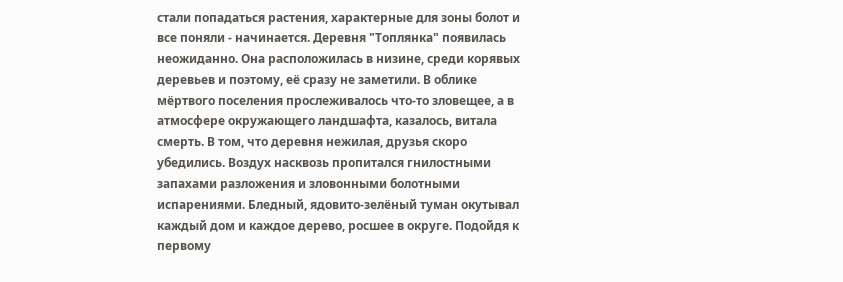стали попадаться растения, характерные для зоны болот и все поняли - начинается. Деревня "Топлянка" появилась неожиданно. Она расположилась в низине, среди корявых деревьев и поэтому, её сразу не заметили. В облике мёртвого поселения прослеживалось что-то зловещее, а в атмосфере окружающего ландшафта, казалось, витала смерть. В том, что деревня нежилая, друзья скоро убедились. Воздух насквозь пропитался гнилостными запахами разложения и зловонными болотными испарениями. Бледный, ядовито-зелёный туман окутывал каждый дом и каждое дерево, росшее в округе. Подойдя к первому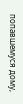попавшемуся дому,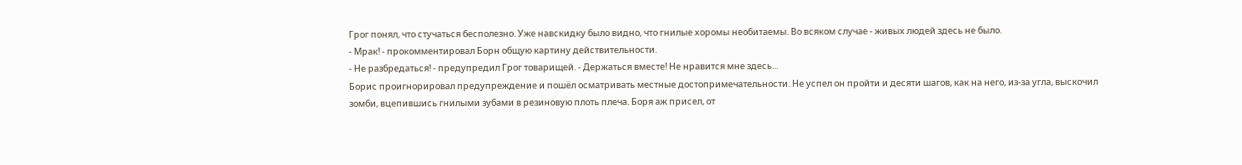Грог понял, что стучаться бесполезно. Уже навскидку было видно, что гнилые хоромы необитаемы. Во всяком случае - живых людей здесь не было.
- Мрак! - прокомментировал Борн общую картину действительности.
- Не разбредаться! - предупредил Грог товарищей. - Держаться вместе! Не нравится мне здесь...
Борис проигнорировал предупреждение и пошёл осматривать местные достопримечательности. Не успел он пройти и десяти шагов, как на него, из-за угла, выскочил зомби, вцепившись гнилыми зубами в резиновую плоть плеча. Боря аж присел, от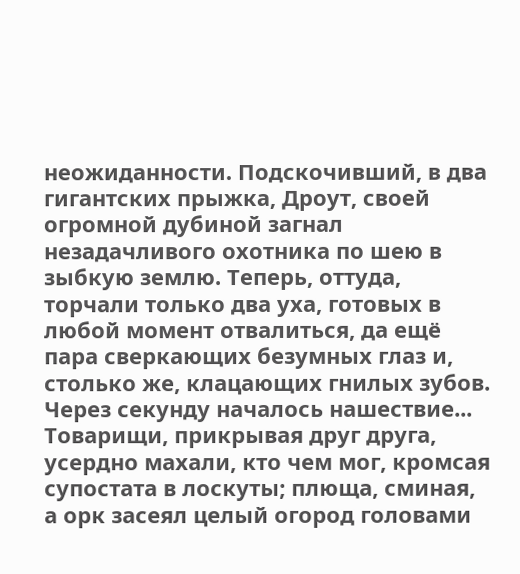неожиданности. Подскочивший, в два гигантских прыжка, Дроут, своей огромной дубиной загнал незадачливого охотника по шею в зыбкую землю. Теперь, оттуда, торчали только два уха, готовых в любой момент отвалиться, да ещё пара сверкающих безумных глаз и, столько же, клацающих гнилых зубов. Через секунду началось нашествие... Товарищи, прикрывая друг друга, усердно махали, кто чем мог, кромсая супостата в лоскуты; плюща, сминая, а орк засеял целый огород головами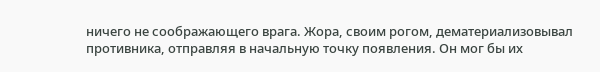ничего не соображающего врага. Жора, своим рогом, дематериализовывал противника, отправляя в начальную точку появления. Он мог бы их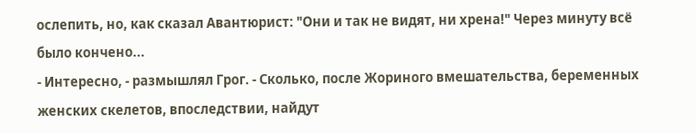ослепить, но, как сказал Авантюрист: "Они и так не видят, ни хрена!" Через минуту всё было кончено...
- Интересно, - размышлял Грог. - Сколько, после Жориного вмешательства, беременных женских скелетов, впоследствии, найдут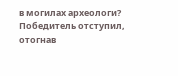в могилах археологи?
Победитель отступил, отогнав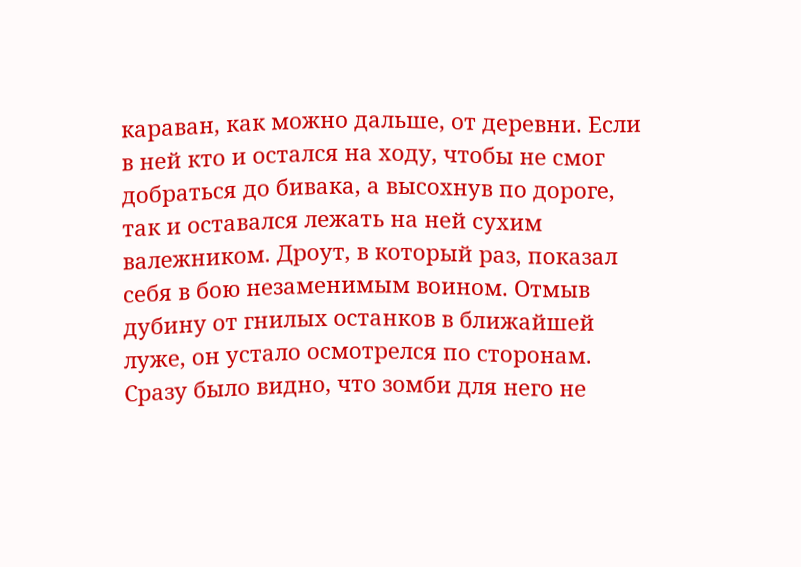караван, как можно дальше, от деревни. Если в ней кто и остался на ходу, чтобы не смог добраться до бивака, а высохнув по дороге, так и оставался лежать на ней сухим валежником. Дроут, в который раз, показал себя в бою незаменимым воином. Отмыв дубину от гнилых останков в ближайшей луже, он устало осмотрелся по сторонам. Сразу было видно, что зомби для него не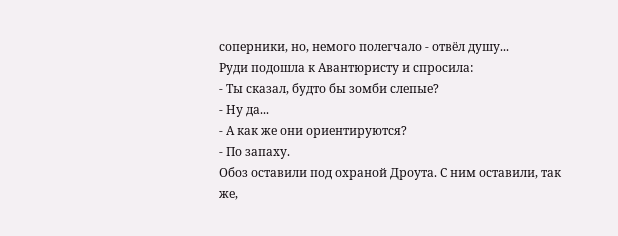соперники, но, немого полегчало - отвёл душу...
Руди подошла к Авантюристу и спросила:
- Ты сказал, будто бы зомби слепые?
- Ну да...
- А как же они ориентируются?
- По запаху.
Обоз оставили под охраной Дроута. С ним оставили, так же,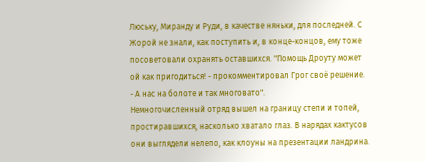Люську, Миранду и Руди, в качестве няньки, для последней. С Жорой не знали, как поступить и, в конце-концов, ему тоже посоветовали охранять оставшихся. "Помощь Дроуту может ой как пригодиться! - прокомментировал Грог своё решение. - А нас на болоте и так многовато".
Немногочисленный отряд вышел на границу степи и топей, простиравшихся, насколько хватало глаз. В нарядах кактусов они выглядели нелепо, как клоуны на презентации ландрина.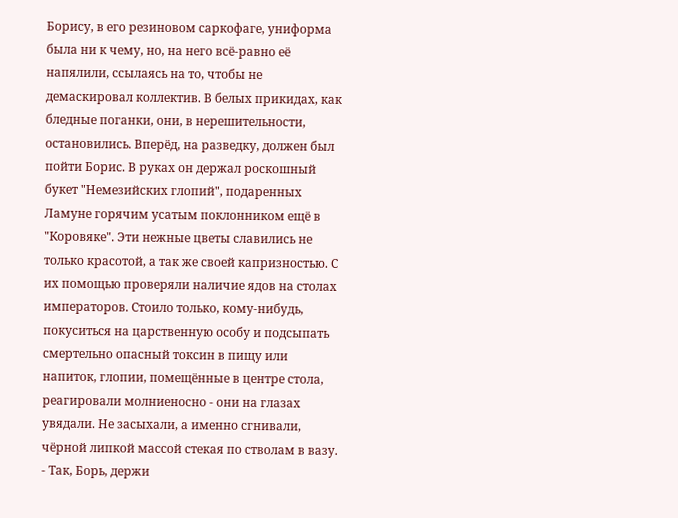Борису, в его резиновом саркофаге, униформа была ни к чему, но, на него всё-равно её напялили, ссылаясь на то, чтобы не демаскировал коллектив. В белых прикидах, как бледные поганки, они, в нерешительности, остановились. Вперёд, на разведку, должен был пойти Борис. В руках он держал роскошный букет "Немезийских глопий", подаренных Ламуне горячим усатым поклонником ещё в "Коровяке". Эти нежные цветы славились не только красотой, а так же своей капризностью. С их помощью проверяли наличие ядов на столах императоров. Стоило только, кому-нибудь, покуситься на царственную особу и подсыпать смертельно опасный токсин в пищу или напиток, глопии, помещённые в центре стола, реагировали молниеносно - они на глазах увядали. Не засыхали, а именно сгнивали, чёрной липкой массой стекая по стволам в вазу.
- Так, Борь, держи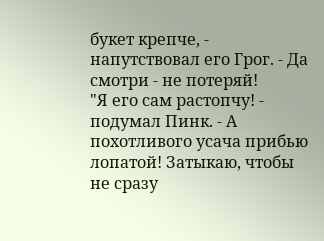букет крепче, - напутствовал его Грог. - Да смотри - не потеряй!
"Я его сам растопчу! - подумал Пинк. - А похотливого усача прибью лопатой! Затыкаю, чтобы не сразу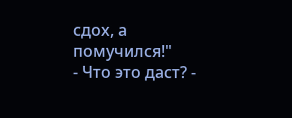сдох, а помучился!"
- Что это даст? -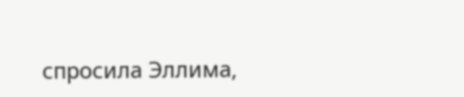спросила Эллима,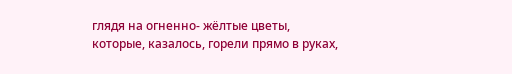глядя на огненно- жёлтые цветы, которые, казалось, горели прямо в руках,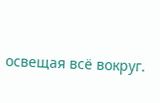освещая всё вокруг.